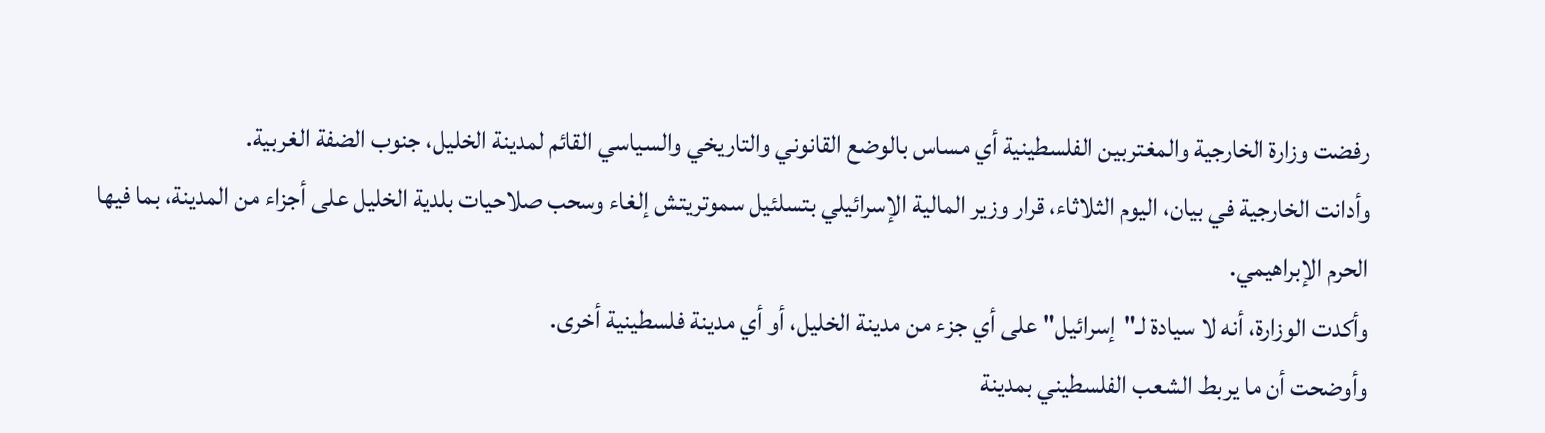رفضت وزارة الخارجية والمغتربين الفلسطينية أي مساس بالوضع القانوني والتاريخي والسياسي القائم لمدينة الخليل، جنوب الضفة الغربية.
وأدانت الخارجية في بيان، اليوم الثلاثاء، قرار وزير المالية الإسرائيلي بتسلئيل سموتريتش إلغاء وسحب صلاحيات بلدية الخليل على أجزاء من المدينة، بما فيها الحرم الإبراهيمي.
وأكدت الوزارة، أنه لا سيادة لـ"إسرائيل" على أي جزء من مدينة الخليل، أو أي مدينة فلسطينية أخرى.
وأوضحت أن ما يربط الشعب الفلسطيني بمدينة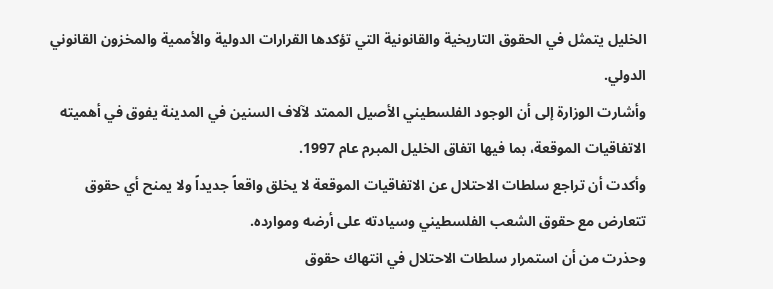الخليل يتمثل في الحقوق التاريخية والقانونية التي تؤكدها القرارات الدولية والأممية والمخزون القانوني الدولي.
وأشارت الوزارة إلى أن الوجود الفلسطيني الأصيل الممتد لآلاف السنين في المدينة يفوق في أهميته الاتفاقيات الموقعة، بما فيها اتفاق الخليل المبرم عام 1997.
وأكدت أن تراجع سلطات الاحتلال عن الاتفاقيات الموقعة لا يخلق واقعاً جديداً ولا يمنح أي حقوق تتعارض مع حقوق الشعب الفلسطيني وسيادته على أرضه وموارده.
وحذرت من أن استمرار سلطات الاحتلال في انتهاك حقوق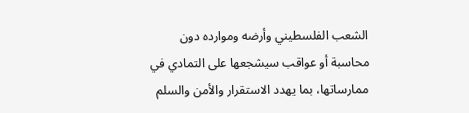الشعب الفلسطيني وأرضه وموارده دون محاسبة أو عواقب سيشجعها على التمادي في ممارساتها، بما يهدد الاستقرار والأمن والسلم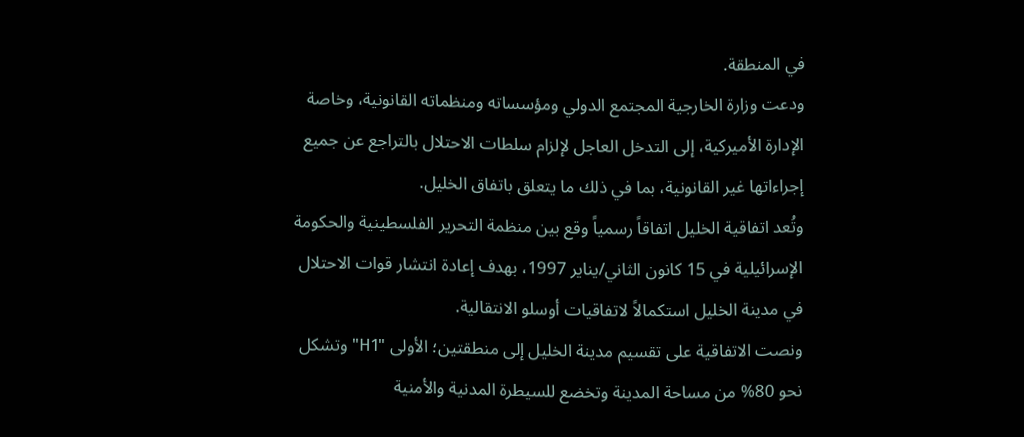في المنطقة.
ودعت وزارة الخارجية المجتمع الدولي ومؤسساته ومنظماته القانونية، وخاصة الإدارة الأميركية، إلى التدخل العاجل لإلزام سلطات الاحتلال بالتراجع عن جميع إجراءاتها غير القانونية، بما في ذلك ما يتعلق باتفاق الخليل.
وتُعد اتفاقية الخليل اتفاقاً رسمياً وقع بين منظمة التحرير الفلسطينية والحكومة الإسرائيلية في 15 كانون الثاني/يناير 1997، بهدف إعادة انتشار قوات الاحتلال في مدينة الخليل استكمالاً لاتفاقيات أوسلو الانتقالية.
ونصت الاتفاقية على تقسيم مدينة الخليل إلى منطقتين؛ الأولى "H1" وتشكل نحو 80% من مساحة المدينة وتخضع للسيطرة المدنية والأمنية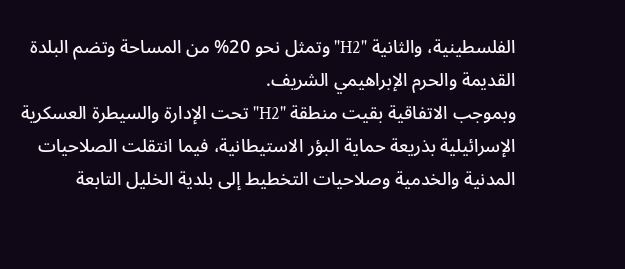الفلسطينية، والثانية "H2" وتمثل نحو 20% من المساحة وتضم البلدة القديمة والحرم الإبراهيمي الشريف.
وبموجب الاتفاقية بقيت منطقة "H2" تحت الإدارة والسيطرة العسكرية الإسرائيلية بذريعة حماية البؤر الاستيطانية، فيما انتقلت الصلاحيات المدنية والخدمية وصلاحيات التخطيط إلى بلدية الخليل التابعة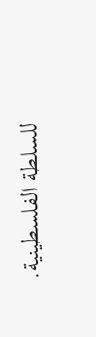للسلطة الفلسطينية.